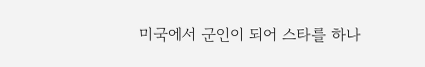미국에서 군인이 되어 스타를 하나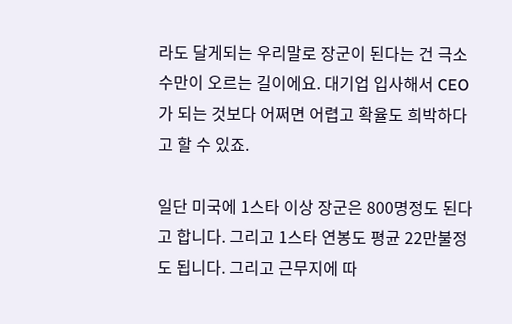라도 달게되는 우리말로 장군이 된다는 건 극소수만이 오르는 길이에요. 대기업 입사해서 CEO가 되는 것보다 어쩌면 어렵고 확율도 희박하다고 할 수 있죠.

일단 미국에 1스타 이상 장군은 800명정도 된다고 합니다. 그리고 1스타 연봉도 평균 22만불정도 됩니다. 그리고 근무지에 따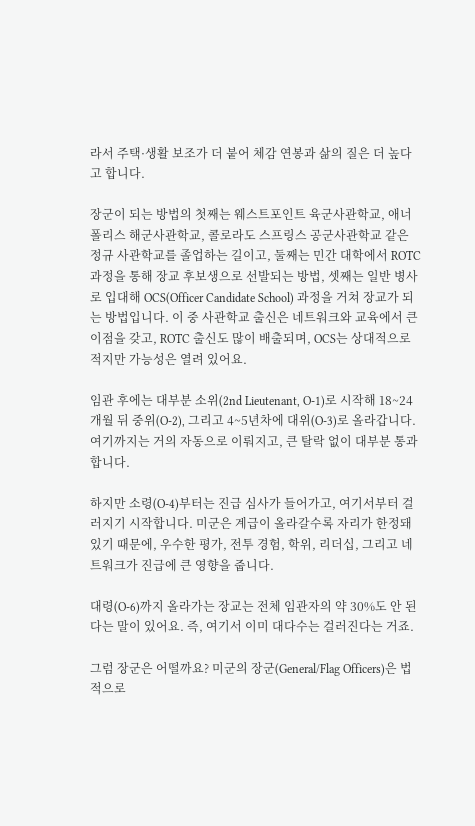라서 주택·생활 보조가 더 붙어 체감 연봉과 삶의 질은 더 높다고 합니다.

장군이 되는 방법의 첫째는 웨스트포인트 육군사관학교, 애너폴리스 해군사관학교, 콜로라도 스프링스 공군사관학교 같은 정규 사관학교를 졸업하는 길이고, 둘째는 민간 대학에서 ROTC 과정을 통해 장교 후보생으로 선발되는 방법, 셋째는 일반 병사로 입대해 OCS(Officer Candidate School) 과정을 거쳐 장교가 되는 방법입니다. 이 중 사관학교 출신은 네트워크와 교육에서 큰 이점을 갖고, ROTC 출신도 많이 배출되며, OCS는 상대적으로 적지만 가능성은 열려 있어요.

임관 후에는 대부분 소위(2nd Lieutenant, O-1)로 시작해 18~24개월 뒤 중위(O-2), 그리고 4~5년차에 대위(O-3)로 올라갑니다. 여기까지는 거의 자동으로 이뤄지고, 큰 탈락 없이 대부분 통과합니다.

하지만 소령(O-4)부터는 진급 심사가 들어가고, 여기서부터 걸러지기 시작합니다. 미군은 계급이 올라갈수록 자리가 한정돼 있기 때문에, 우수한 평가, 전투 경험, 학위, 리더십, 그리고 네트워크가 진급에 큰 영향을 줍니다.

대령(O-6)까지 올라가는 장교는 전체 임관자의 약 30%도 안 된다는 말이 있어요. 즉, 여기서 이미 대다수는 걸러진다는 거죠.

그럼 장군은 어떨까요? 미군의 장군(General/Flag Officers)은 법적으로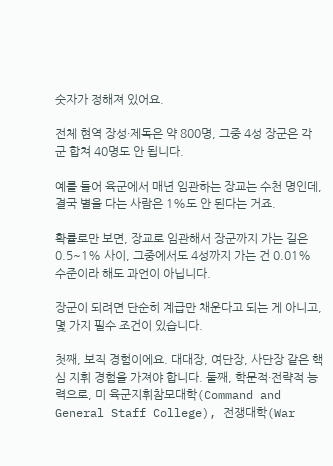숫자가 정해져 있어요.

전체 현역 장성·제독은 약 800명, 그중 4성 장군은 각 군 합쳐 40명도 안 됩니다.

예를 들어 육군에서 매년 임관하는 장교는 수천 명인데, 결국 별을 다는 사람은 1%도 안 된다는 거죠.

확률로만 보면, 장교로 임관해서 장군까지 가는 길은 0.5~1% 사이, 그중에서도 4성까지 가는 건 0.01% 수준이라 해도 과언이 아닙니다.

장군이 되려면 단순히 계급만 채운다고 되는 게 아니고, 몇 가지 필수 조건이 있습니다.

첫째, 보직 경험이에요. 대대장, 여단장, 사단장 같은 핵심 지휘 경험을 가져야 합니다. 둘째, 학문적·전략적 능력으로, 미 육군지휘참모대학(Command and General Staff College), 전쟁대학(War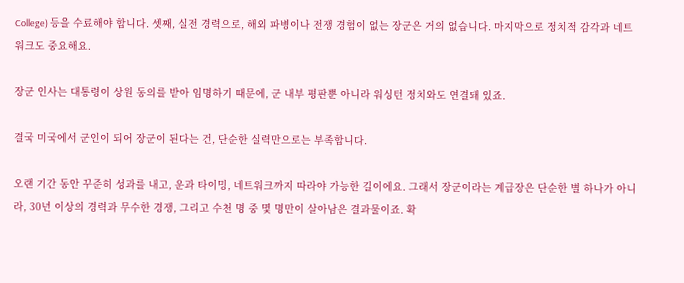College) 등을 수료해야 합니다. 셋째, 실전 경력으로, 해외 파병이나 전쟁 경험이 없는 장군은 거의 없습니다. 마지막으로 정치적 감각과 네트워크도 중요해요.

장군 인사는 대통령이 상원 동의를 받아 임명하기 때문에, 군 내부 평판뿐 아니라 워싱턴 정치와도 연결돼 있죠.

결국 미국에서 군인이 되어 장군이 된다는 건, 단순한 실력만으로는 부족합니다.

오랜 기간 동안 꾸준히 성과를 내고, 운과 타이밍, 네트워크까지 따라야 가능한 길이에요. 그래서 장군이라는 계급장은 단순한 별 하나가 아니라, 30년 이상의 경력과 무수한 경쟁, 그리고 수천 명 중 몇 명만이 살아남은 결과물이죠. 확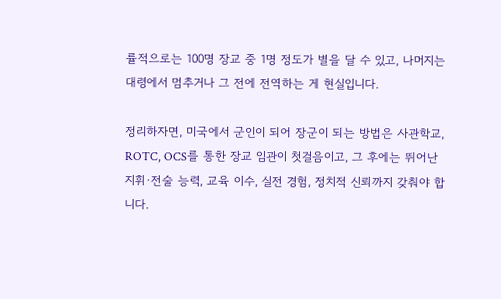률적으로는 100명 장교 중 1명 정도가 별을 달 수 있고, 나머지는 대령에서 멈추거나 그 전에 전역하는 게 현실입니다.

정리하자면, 미국에서 군인이 되어 장군이 되는 방법은 사관학교, ROTC, OCS를 통한 장교 임관이 첫걸음이고, 그 후에는 뛰어난 지휘·전술 능력, 교육 이수, 실전 경험, 정치적 신뢰까지 갖춰야 합니다.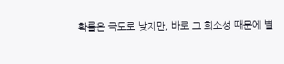확률은 극도로 낮지만, 바로 그 희소성 때문에 별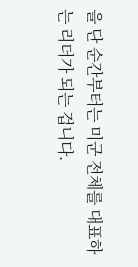을 단 순간부터는 미군 전체를 대표하는 리더가 되는 겁니다.